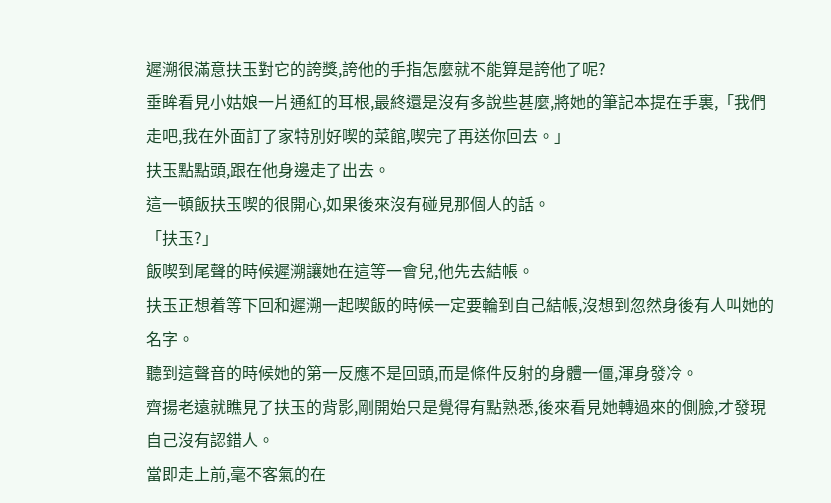遲溯很滿意扶玉對它的誇獎,誇他的手指怎麼就不能算是誇他了呢?
垂眸看見小姑娘一片通紅的耳根,最終還是沒有多說些甚麼,將她的筆記本提在手裏,「我們走吧,我在外面訂了家特別好喫的菜館,喫完了再送你回去。」
扶玉點點頭,跟在他身邊走了出去。
這一頓飯扶玉喫的很開心,如果後來沒有碰見那個人的話。
「扶玉?」
飯喫到尾聲的時候遲溯讓她在這等一會兒,他先去結帳。
扶玉正想着等下回和遲溯一起喫飯的時候一定要輪到自己結帳,沒想到忽然身後有人叫她的名字。
聽到這聲音的時候她的第一反應不是回頭,而是條件反射的身體一僵,渾身發冷。
齊揚老遠就瞧見了扶玉的背影,剛開始只是覺得有點熟悉,後來看見她轉過來的側臉,才發現自己沒有認錯人。
當即走上前,毫不客氣的在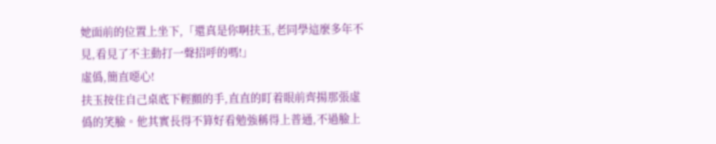她面前的位置上坐下,「還真是你啊扶玉,老同學這麼多年不見,看見了不主動打一聲招呼的嗎!」
虛僞,簡直噁心!
扶玉按住自己桌底下輕顫的手,直直的盯着眼前齊揚那張虛僞的笑臉。他其實長得不算好看勉強稱得上普通,不過臉上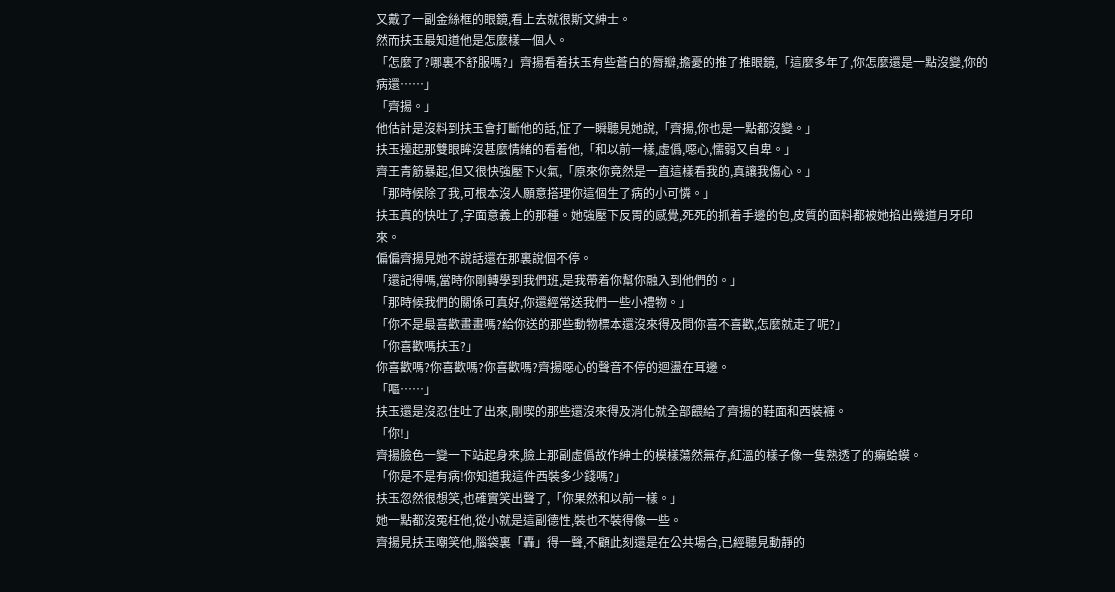又戴了一副金絲框的眼鏡,看上去就很斯文紳士。
然而扶玉最知道他是怎麼樣一個人。
「怎麼了?哪裏不舒服嗎?」齊揚看着扶玉有些蒼白的脣瓣,擔憂的推了推眼鏡,「這麼多年了,你怎麼還是一點沒變,你的病還……」
「齊揚。」
他估計是沒料到扶玉會打斷他的話,怔了一瞬聽見她說,「齊揚,你也是一點都沒變。」
扶玉擡起那雙眼眸沒甚麼情緒的看着他,「和以前一樣,虛僞,噁心,懦弱又自卑。」
齊王青筋暴起,但又很快強壓下火氣,「原來你竟然是一直這樣看我的,真讓我傷心。」
「那時候除了我,可根本沒人願意搭理你這個生了病的小可憐。」
扶玉真的快吐了,字面意義上的那種。她強壓下反胃的感覺,死死的抓着手邊的包,皮質的面料都被她掐出幾道月牙印來。
偏偏齊揚見她不說話還在那裏說個不停。
「還記得嗎,當時你剛轉學到我們班,是我帶着你幫你融入到他們的。」
「那時候我們的關係可真好,你還經常送我們一些小禮物。」
「你不是最喜歡畫畫嗎?給你送的那些動物標本還沒來得及問你喜不喜歡,怎麼就走了呢?」
「你喜歡嗎扶玉?」
你喜歡嗎?你喜歡嗎?你喜歡嗎?齊揚噁心的聲音不停的迴盪在耳邊。
「嘔……」
扶玉還是沒忍住吐了出來,剛喫的那些還沒來得及消化就全部餵給了齊揚的鞋面和西裝褲。
「你!」
齊揚臉色一變一下站起身來,臉上那副虛僞故作紳士的模樣蕩然無存,紅溫的樣子像一隻熟透了的癩蛤蟆。
「你是不是有病!你知道我這件西裝多少錢嗎?」
扶玉忽然很想笑,也確實笑出聲了,「你果然和以前一樣。」
她一點都沒冤枉他,從小就是這副德性,裝也不裝得像一些。
齊揚見扶玉嘲笑他,腦袋裏「轟」得一聲,不顧此刻還是在公共場合,已經聽見動靜的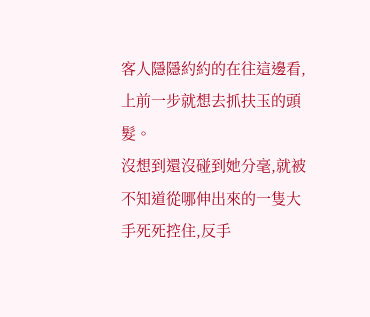客人隱隱約約的在往這邊看,上前一步就想去抓扶玉的頭髮。
沒想到還沒碰到她分毫,就被不知道從哪伸出來的一隻大手死死控住,反手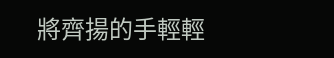將齊揚的手輕輕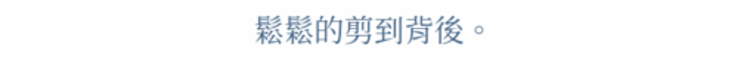鬆鬆的剪到背後。